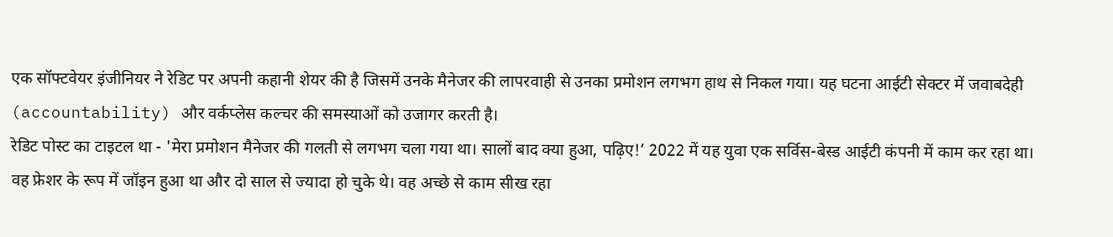एक सॉफ्टवेयर इंजीनियर ने रेडिट पर अपनी कहानी शेयर की है जिसमें उनके मैनेजर की लापरवाही से उनका प्रमोशन लगभग हाथ से निकल गया। यह घटना आईटी सेक्टर में जवाबदेही (accountability) और वर्कप्लेस कल्चर की समस्याओं को उजागर करती है।
रेडिट पोस्ट का टाइटल था - 'मेरा प्रमोशन मैनेजर की गलती से लगभग चला गया था। सालों बाद क्या हुआ, पढ़िए!’ 2022 में यह युवा एक सर्विस-बेस्ड आईटी कंपनी में काम कर रहा था। वह फ्रेशर के रूप में जॉइन हुआ था और दो साल से ज्यादा हो चुके थे। वह अच्छे से काम सीख रहा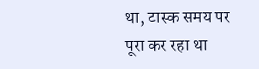था, टास्क समय पर पूरा कर रहा था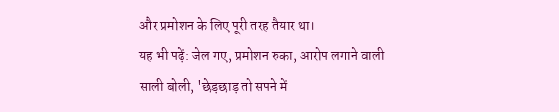और प्रमोशन के लिए पूरी तरह तैयार था।
यह भी पढ़ें: जेल गए, प्रमोशन रुका, आरोप लगाने वाली साली बोली, 'छेड़छाड़ तो सपने में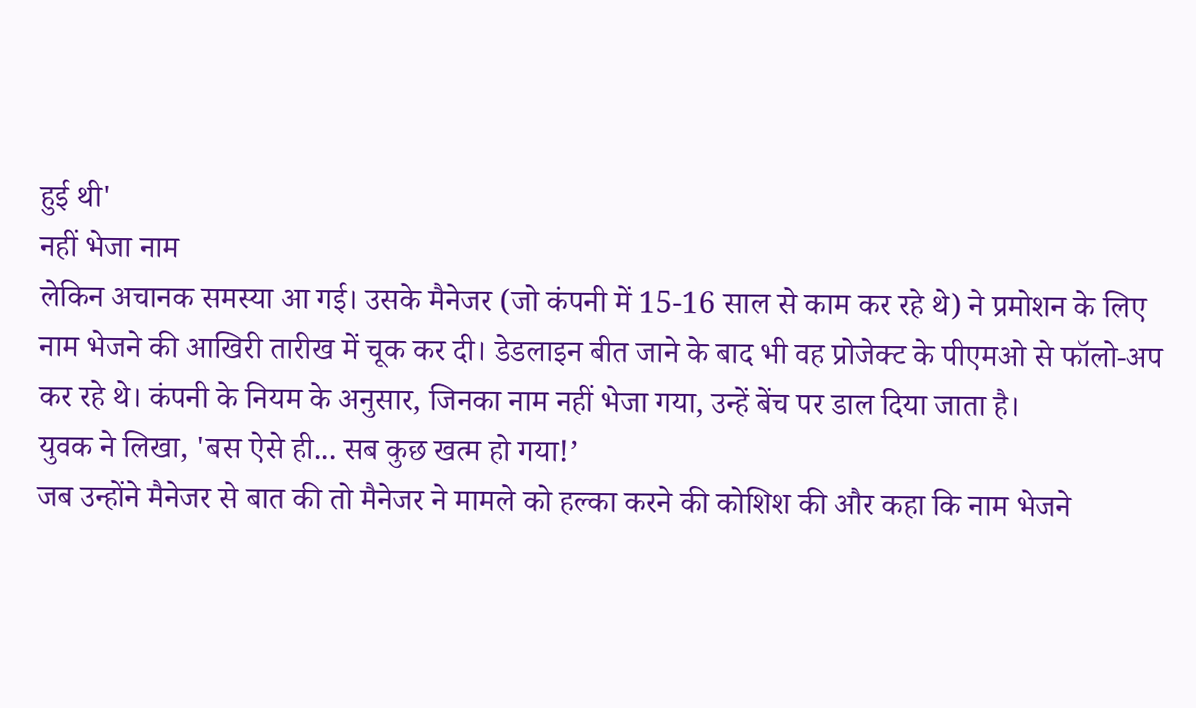हुई थी'
नहीं भेजा नाम
लेकिन अचानक समस्या आ गई। उसके मैनेजर (जो कंपनी में 15-16 साल से काम कर रहे थे) ने प्रमोशन के लिए नाम भेजने की आखिरी तारीख में चूक कर दी। डेडलाइन बीत जाने के बाद भी वह प्रोजेक्ट के पीएमओ से फॉलो-अप कर रहे थे। कंपनी के नियम के अनुसार, जिनका नाम नहीं भेजा गया, उन्हें बेंच पर डाल दिया जाता है।
युवक ने लिखा, 'बस ऐसे ही... सब कुछ खत्म हो गया!’
जब उन्होंने मैनेजर से बात की तो मैनेजर ने मामले को हल्का करने की कोशिश की और कहा कि नाम भेजने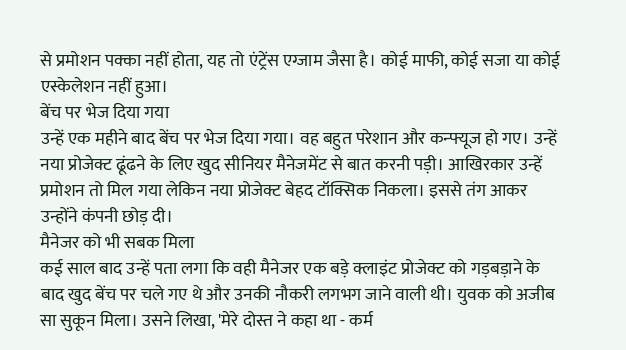से प्रमोशन पक्का नहीं होता, यह तो एंट्रेंस एग्जाम जैसा है। कोई माफी, कोई सजा या कोई एस्केलेशन नहीं हुआ।
बेंच पर भेज दिया गया
उन्हें एक महीने बाद बेंच पर भेज दिया गया। वह बहुत परेशान और कन्फ्यूज हो गए। उन्हें नया प्रोजेक्ट ढूंढने के लिए खुद सीनियर मैनेजमेंट से बात करनी पड़ी। आखिरकार उन्हें प्रमोशन तो मिल गया लेकिन नया प्रोजेक्ट बेहद टॉक्सिक निकला। इससे तंग आकर उन्होंने कंपनी छोड़ दी।
मैनेजर को भी सबक मिला
कई साल बाद उन्हें पता लगा कि वही मैनेजर एक बड़े क्लाइंट प्रोजेक्ट को गड़बड़ाने के बाद खुद बेंच पर चले गए थे और उनकी नौकरी लगभग जाने वाली थी। युवक को अजीब सा सुकून मिला। उसने लिखा, 'मेरे दोस्त ने कहा था - कर्म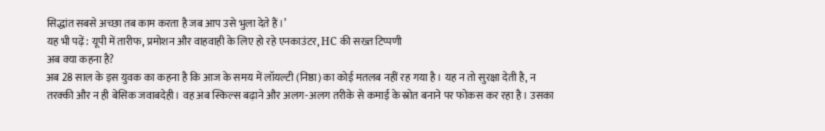सिद्धांत सबसे अच्छा तब काम करता है जब आप उसे भुला देते हैं।’
यह भी पढ़ें: यूपी में तारीफ, प्रमोशन और वाहवाही के लिए हो रहे एनकाउंटर, HC की सख्त टिप्पणी
अब क्या कहना है?
अब 28 साल के इस युवक का कहना है कि आज के समय में लॉयल्टी (निष्ठा) का कोई मतलब नहीं रह गया है। यह न तो सुरक्षा देती है, न तरक्की और न ही बेसिक जवाबदेही। वह अब स्किल्स बढ़ाने और अलग-अलग तरीके से कमाई के स्रोत बनाने पर फोकस कर रहा है। उसका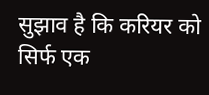सुझाव है कि करियर को सिर्फ एक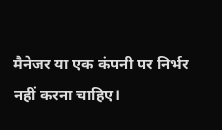मैनेजर या एक कंपनी पर निर्भर नहीं करना चाहिए।